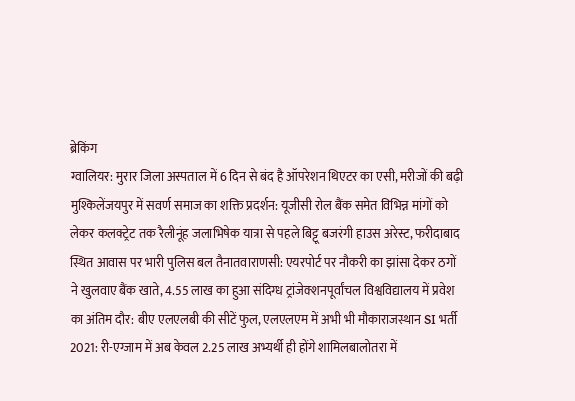ब्रेकिंग
ग्वालियर: मुरार जिला अस्पताल में 6 दिन से बंद है ऑपरेशन थिएटर का एसी, मरीजों की बढ़ी मुश्किलेंजयपुर में सवर्ण समाज का शक्ति प्रदर्शन: यूजीसी रोल बैंक समेत विभिन्न मांगों को लेकर कलक्ट्रेट तक रैलीनूंह जलाभिषेक यात्रा से पहले बिट्टू बजरंगी हाउस अरेस्ट, फरीदाबाद स्थित आवास पर भारी पुलिस बल तैनातवाराणसी: एयरपोर्ट पर नौकरी का झांसा देकर ठगों ने खुलवाए बैंक खाते, 4.55 लाख का हुआ संदिग्ध ट्रांजेक्शनपूर्वांचल विश्वविद्यालय में प्रवेश का अंतिम दौर: बीए एलएलबी की सीटें फुल, एलएलएम में अभी भी मौकाराजस्थान SI भर्ती 2021: री-एग्जाम में अब केवल 2.25 लाख अभ्यर्थी ही होंगे शामिलबालोतरा में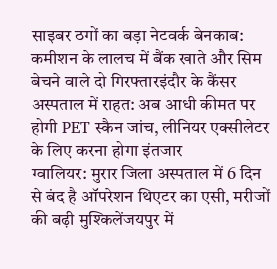साइबर ठगों का बड़ा नेटवर्क बेनकाब: कमीशन के लालच में बैंक खाते और सिम बेचने वाले दो गिरफ्तारइंदौर के कैंसर अस्पताल में राहत: अब आधी कीमत पर होगी PET स्कैन जांच, लीनियर एक्सीलेटर के लिए करना होगा इंतजार
ग्वालियर: मुरार जिला अस्पताल में 6 दिन से बंद है ऑपरेशन थिएटर का एसी, मरीजों की बढ़ी मुश्किलेंजयपुर में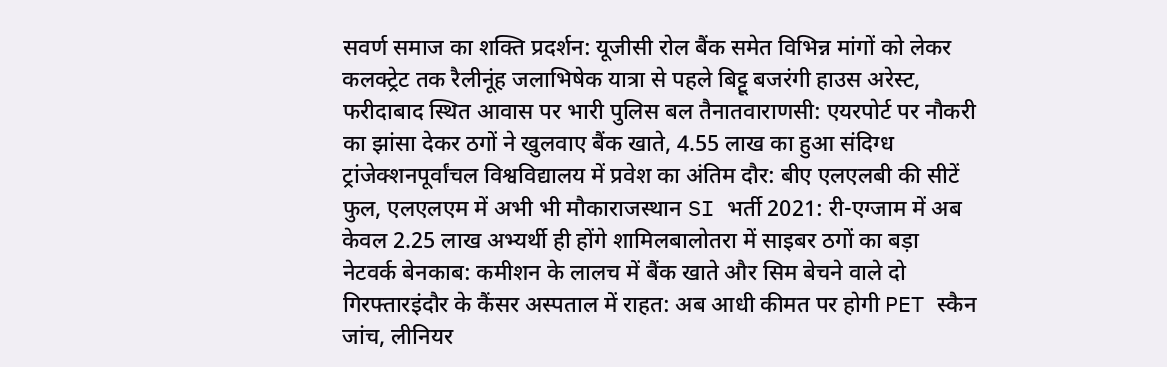सवर्ण समाज का शक्ति प्रदर्शन: यूजीसी रोल बैंक समेत विभिन्न मांगों को लेकर कलक्ट्रेट तक रैलीनूंह जलाभिषेक यात्रा से पहले बिट्टू बजरंगी हाउस अरेस्ट, फरीदाबाद स्थित आवास पर भारी पुलिस बल तैनातवाराणसी: एयरपोर्ट पर नौकरी का झांसा देकर ठगों ने खुलवाए बैंक खाते, 4.55 लाख का हुआ संदिग्ध ट्रांजेक्शनपूर्वांचल विश्वविद्यालय में प्रवेश का अंतिम दौर: बीए एलएलबी की सीटें फुल, एलएलएम में अभी भी मौकाराजस्थान SI भर्ती 2021: री-एग्जाम में अब केवल 2.25 लाख अभ्यर्थी ही होंगे शामिलबालोतरा में साइबर ठगों का बड़ा नेटवर्क बेनकाब: कमीशन के लालच में बैंक खाते और सिम बेचने वाले दो गिरफ्तारइंदौर के कैंसर अस्पताल में राहत: अब आधी कीमत पर होगी PET स्कैन जांच, लीनियर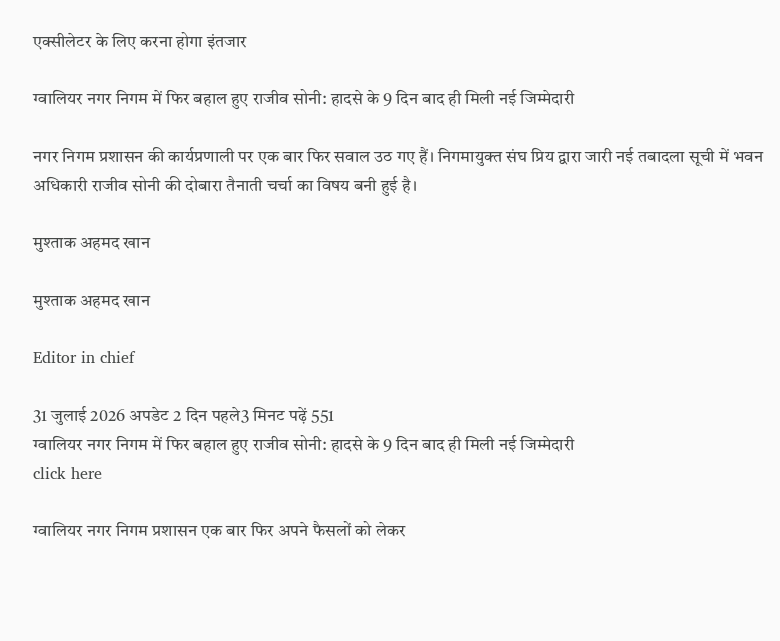एक्सीलेटर के लिए करना होगा इंतजार

ग्वालियर नगर निगम में फिर बहाल हुए राजीव सोनी: हादसे के 9 दिन बाद ही मिली नई जिम्मेदारी

नगर निगम प्रशासन की कार्यप्रणाली पर एक बार फिर सवाल उठ गए हैं। निगमायुक्त संघ प्रिय द्वारा जारी नई तबादला सूची में भवन अधिकारी राजीव सोनी की दोबारा तैनाती चर्चा का विषय बनी हुई है।

मुश्ताक अहमद खान

मुश्ताक अहमद खान

Editor in chief

31 जुलाई 2026 अपडेट 2 दिन पहले3 मिनट पढ़ें 551
ग्वालियर नगर निगम में फिर बहाल हुए राजीव सोनी: हादसे के 9 दिन बाद ही मिली नई जिम्मेदारी
click here

ग्वालियर नगर निगम प्रशासन एक बार फिर अपने फैसलों को लेकर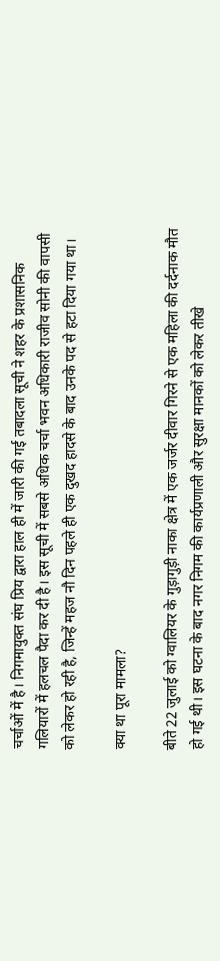चर्चाओं में है। निगमायुक्त संघ प्रिय द्वारा हाल ही में जारी की गई तबादला सूची ने शहर के प्रशासनिक गलियारों में हलचल पैदा कर दी है। इस सूची में सबसे अधिक चर्चा भवन अधिकारी राजीव सोनी की वापसी को लेकर हो रही है, जिन्हें महज नौ दिन पहले ही एक दुखद हादसे के बाद उनके पद से हटा दिया गया था।

क्या था पूरा मामला?

बीते 22 जुलाई को ग्वालियर के गुड़ागुड़ी नाका क्षेत्र में एक जर्जर दीवार गिरने से एक महिला की दर्दनाक मौत हो गई थी। इस घटना के बाद नगर निगम की कार्यप्रणाली और सुरक्षा मानकों को लेकर तीखे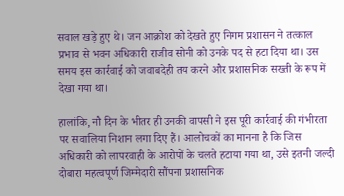सवाल खड़े हुए थे। जन आक्रोश को देखते हुए निगम प्रशासन ने तत्काल प्रभाव से भवन अधिकारी राजीव सोनी को उनके पद से हटा दिया था। उस समय इस कार्रवाई को जवाबदेही तय करने और प्रशासनिक सख्ती के रूप में देखा गया था।

हालांकि, नौ दिन के भीतर ही उनकी वापसी ने इस पूरी कार्रवाई की गंभीरता पर सवालिया निशान लगा दिए हैं। आलोचकों का मानना है कि जिस अधिकारी को लापरवाही के आरोपों के चलते हटाया गया था, उसे इतनी जल्दी दोबारा महत्वपूर्ण जिम्मेदारी सौंपना प्रशासनिक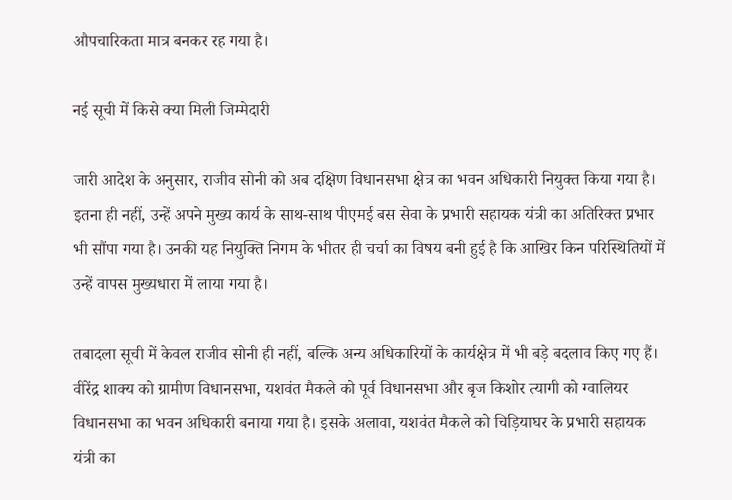औपचारिकता मात्र बनकर रह गया है।

नई सूची में किसे क्या मिली जिम्मेदारी

जारी आदेश के अनुसार, राजीव सोनी को अब दक्षिण विधानसभा क्षेत्र का भवन अधिकारी नियुक्त किया गया है। इतना ही नहीं, उन्हें अपने मुख्य कार्य के साथ-साथ पीएमई बस सेवा के प्रभारी सहायक यंत्री का अतिरिक्त प्रभार भी सौंपा गया है। उनकी यह नियुक्ति निगम के भीतर ही चर्चा का विषय बनी हुई है कि आखिर किन परिस्थितियों में उन्हें वापस मुख्यधारा में लाया गया है।

तबादला सूची में केवल राजीव सोनी ही नहीं, बल्कि अन्य अधिकारियों के कार्यक्षेत्र में भी बड़े बदलाव किए गए हैं। वीरेंद्र शाक्य को ग्रामीण विधानसभा, यशवंत मैकले को पूर्व विधानसभा और बृज किशोर त्यागी को ग्वालियर विधानसभा का भवन अधिकारी बनाया गया है। इसके अलावा, यशवंत मैकले को चिड़ियाघर के प्रभारी सहायक यंत्री का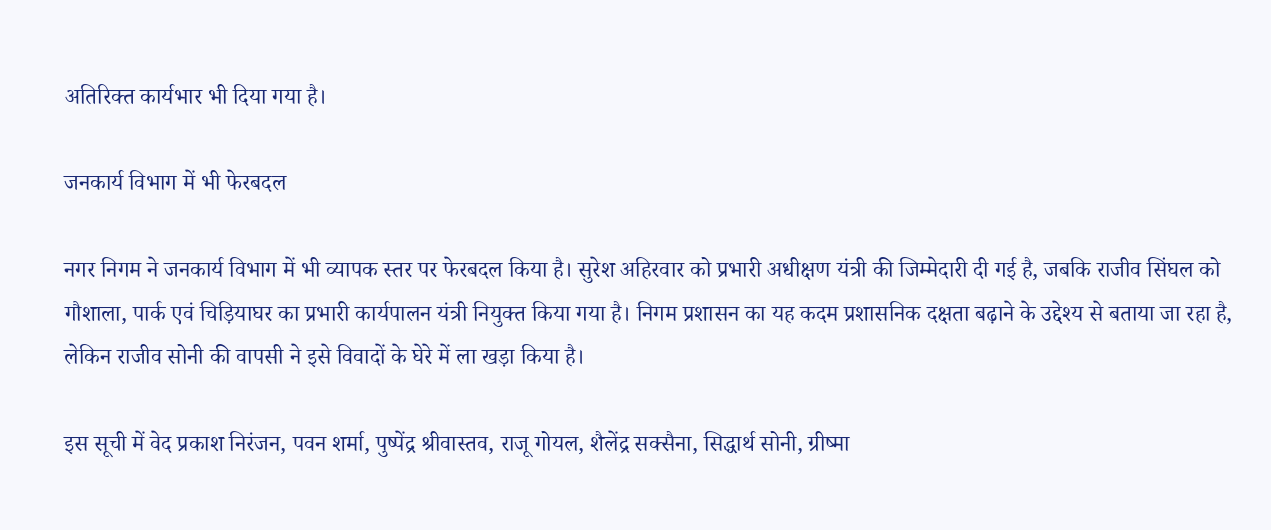अतिरिक्त कार्यभार भी दिया गया है।

जनकार्य विभाग में भी फेरबदल

नगर निगम ने जनकार्य विभाग में भी व्यापक स्तर पर फेरबदल किया है। सुरेश अहिरवार को प्रभारी अधीक्षण यंत्री की जिम्मेदारी दी गई है, जबकि राजीव सिंघल को गौशाला, पार्क एवं चिड़ियाघर का प्रभारी कार्यपालन यंत्री नियुक्त किया गया है। निगम प्रशासन का यह कदम प्रशासनिक दक्षता बढ़ाने के उद्देश्य से बताया जा रहा है, लेकिन राजीव सोनी की वापसी ने इसे विवादों के घेरे में ला खड़ा किया है।

इस सूची में वेद प्रकाश निरंजन, पवन शर्मा, पुष्पेंद्र श्रीवास्तव, राजू गोयल, शैलेंद्र सक्सैना, सिद्धार्थ सोनी, ग्रीष्मा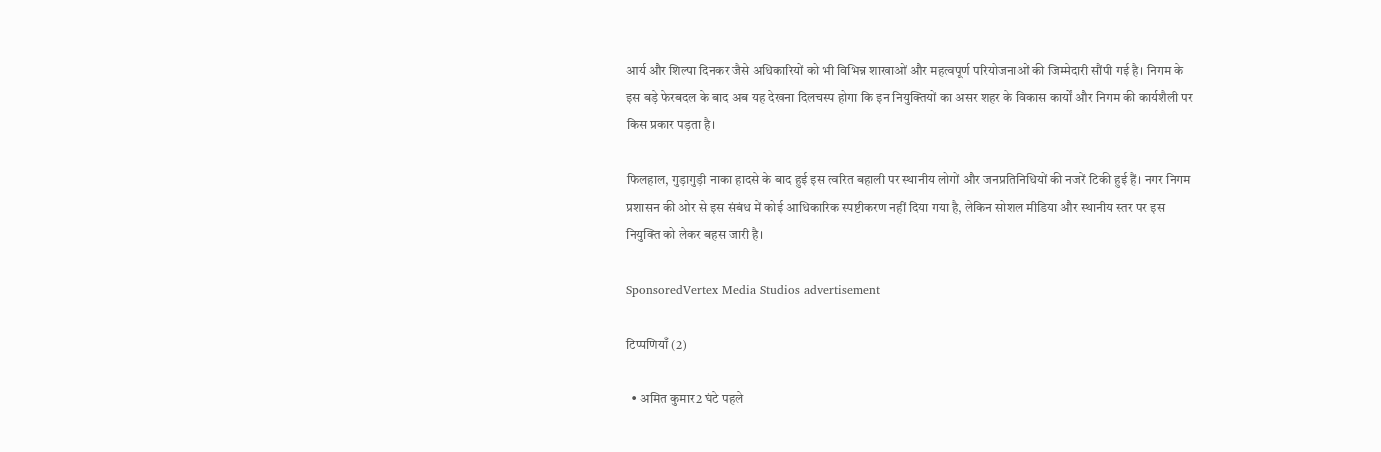आर्य और शिल्पा दिनकर जैसे अधिकारियों को भी विभिन्न शाखाओं और महत्वपूर्ण परियोजनाओं की जिम्मेदारी सौंपी गई है। निगम के इस बड़े फेरबदल के बाद अब यह देखना दिलचस्प होगा कि इन नियुक्तियों का असर शहर के विकास कार्यों और निगम की कार्यशैली पर किस प्रकार पड़ता है।

फिलहाल, गुड़ागुड़ी नाका हादसे के बाद हुई इस त्वरित बहाली पर स्थानीय लोगों और जनप्रतिनिधियों की नजरें टिकी हुई हैं। नगर निगम प्रशासन की ओर से इस संबंध में कोई आधिकारिक स्पष्टीकरण नहीं दिया गया है, लेकिन सोशल मीडिया और स्थानीय स्तर पर इस नियुक्ति को लेकर बहस जारी है।

SponsoredVertex Media Studios advertisement

टिप्पणियाँ (2)

  • अमित कुमार2 घंटे पहले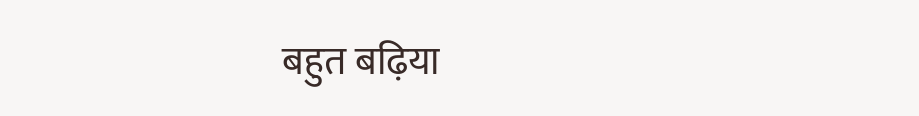बहुत बढ़िया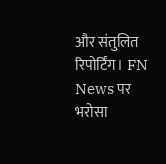और संतुलित रिपोर्टिंग। FN News पर भरोसा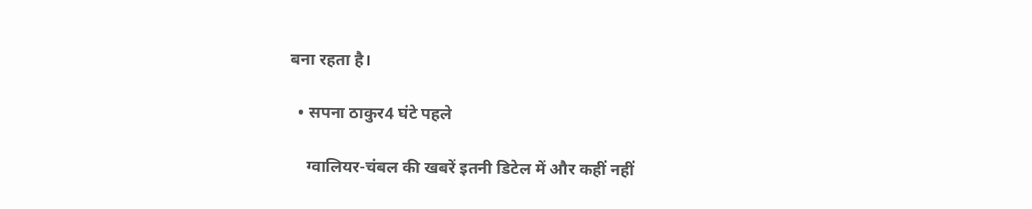बना रहता है।

  • सपना ठाकुर4 घंटे पहले

    ग्वालियर-चंबल की खबरें इतनी डिटेल में और कहीं नहीं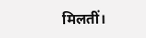मिलतीं।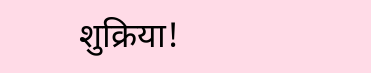शुक्रिया!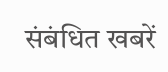संबंधित खबरें